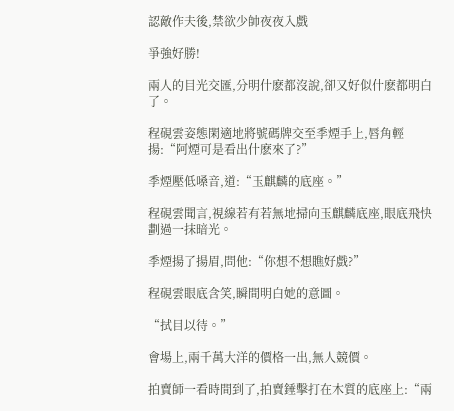認敵作夫後,禁欲少帥夜夜入戲

爭強好勝!

兩人的目光交匯,分明什麽都沒說,卻又好似什麽都明白了。

程硯雲姿態閑適地將號碼牌交至季煙手上,唇角輕揚:“阿煙可是看出什麽來了?”

季煙壓低嗓音,道:“玉麒麟的底座。”

程硯雲聞言,視線若有若無地掃向玉麒麟底座,眼底飛快劃過一抹暗光。

季煙揚了揚眉,問他:“你想不想瞧好戲?”

程硯雲眼底含笑,瞬間明白她的意圖。

“拭目以待。”

會場上,兩千萬大洋的價格一出,無人競價。

拍賣師一看時間到了,拍賣錘擊打在木質的底座上:“兩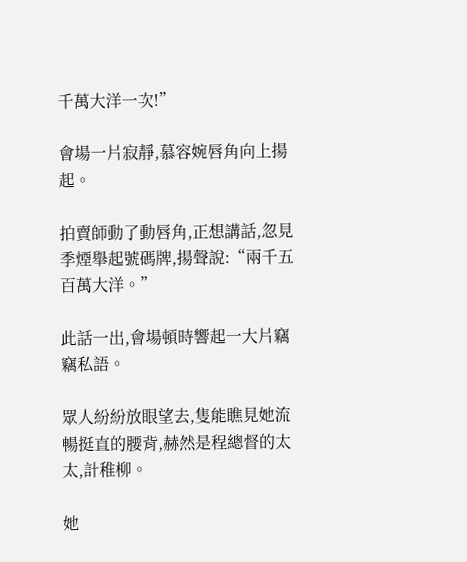千萬大洋一次!”

會場一片寂靜,慕容婉唇角向上揚起。

拍賣師動了動唇角,正想講話,忽見季煙舉起號碼牌,揚聲說:“兩千五百萬大洋。”

此話一出,會場頓時響起一大片竊竊私語。

眾人紛紛放眼望去,隻能瞧見她流暢挺直的腰背,赫然是程總督的太太,計稚柳。

她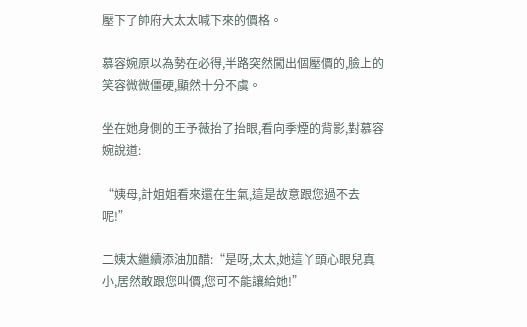壓下了帥府大太太喊下來的價格。

慕容婉原以為勢在必得,半路突然闖出個壓價的,臉上的笑容微微僵硬,顯然十分不虞。

坐在她身側的王予薇抬了抬眼,看向季煙的背影,對慕容婉說道:

“姨母,計姐姐看來還在生氣,這是故意跟您過不去呢!”

二姨太繼續添油加醋:“是呀,太太,她這丫頭心眼兒真小,居然敢跟您叫價,您可不能讓給她!”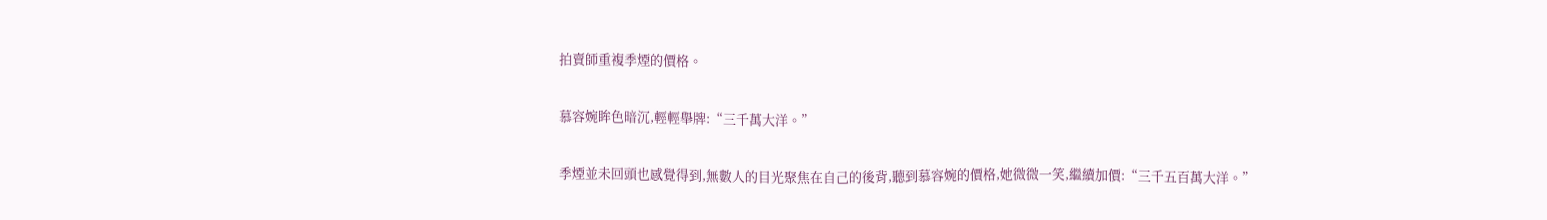拍賣師重複季煙的價格。

慕容婉眸色暗沉,輕輕舉牌:“三千萬大洋。”

季煙並未回頭也感覺得到,無數人的目光聚焦在自己的後背,聽到慕容婉的價格,她微微一笑,繼續加價:“三千五百萬大洋。”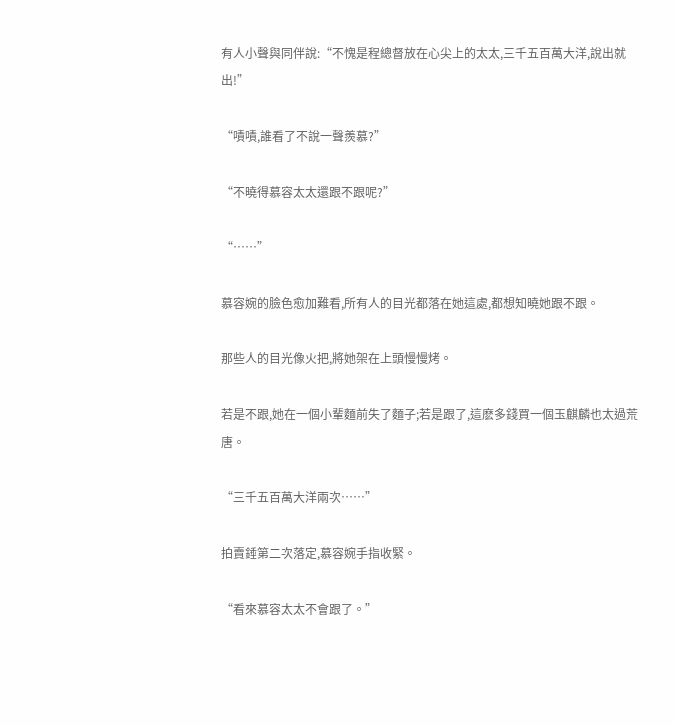有人小聲與同伴說:“不愧是程總督放在心尖上的太太,三千五百萬大洋,說出就出!”

“嘖嘖,誰看了不說一聲羨慕?”

“不曉得慕容太太還跟不跟呢?”

“……”

慕容婉的臉色愈加難看,所有人的目光都落在她這處,都想知曉她跟不跟。

那些人的目光像火把,將她架在上頭慢慢烤。

若是不跟,她在一個小輩麵前失了麵子;若是跟了,這麽多錢買一個玉麒麟也太過荒唐。

“三千五百萬大洋兩次……”

拍賣錘第二次落定,慕容婉手指收緊。

“看來慕容太太不會跟了。”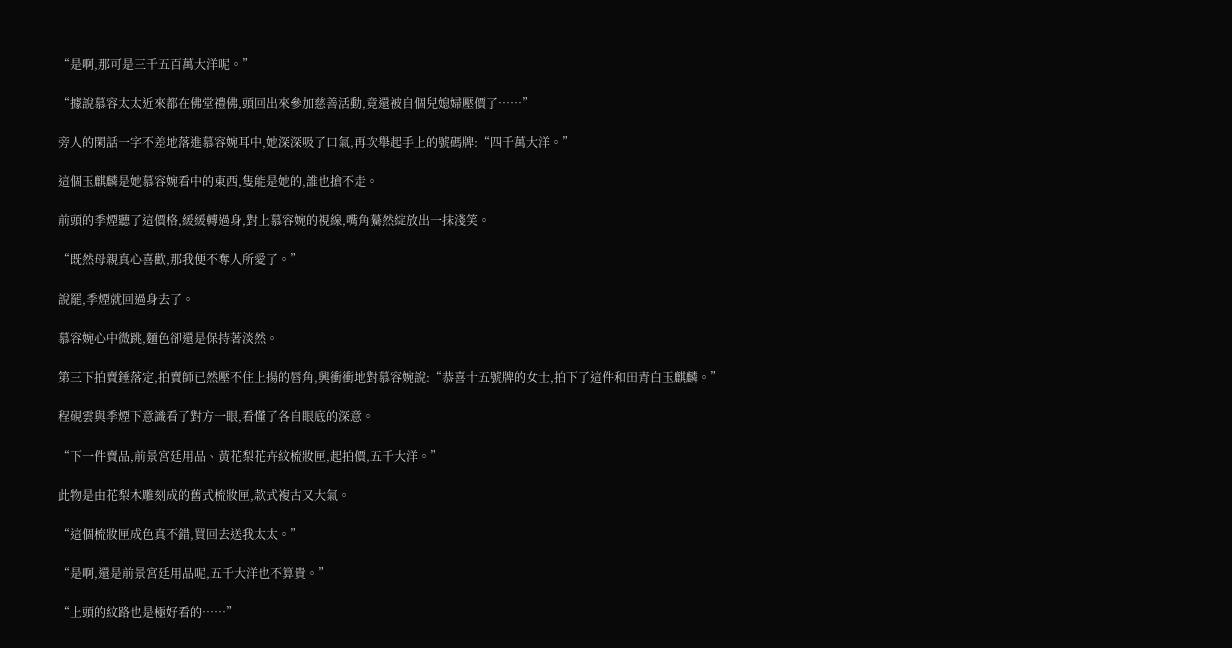“是啊,那可是三千五百萬大洋呢。”

“據說慕容太太近來都在佛堂禮佛,頭回出來參加慈善活動,竟還被自個兒媳婦壓價了……”

旁人的閑話一字不差地落進慕容婉耳中,她深深吸了口氣,再次舉起手上的號碼牌:“四千萬大洋。”

這個玉麒麟是她慕容婉看中的東西,隻能是她的,誰也搶不走。

前頭的季煙聽了這價格,緩緩轉過身,對上慕容婉的視線,嘴角驀然綻放出一抹淺笑。

“既然母親真心喜歡,那我便不奪人所愛了。”

說罷,季煙就回過身去了。

慕容婉心中微跳,麵色卻還是保持著淡然。

第三下拍賣錘落定,拍賣師已然壓不住上揚的唇角,興衝衝地對慕容婉說:“恭喜十五號牌的女士,拍下了這件和田青白玉麒麟。”

程硯雲與季煙下意識看了對方一眼,看懂了各自眼底的深意。

“下一件賣品,前景宮廷用品、黃花梨花卉紋梳妝匣,起拍價,五千大洋。”

此物是由花梨木雕刻成的舊式梳妝匣,款式複古又大氣。

“這個梳妝匣成色真不錯,買回去送我太太。”

“是啊,還是前景宮廷用品呢,五千大洋也不算貴。”

“上頭的紋路也是極好看的……”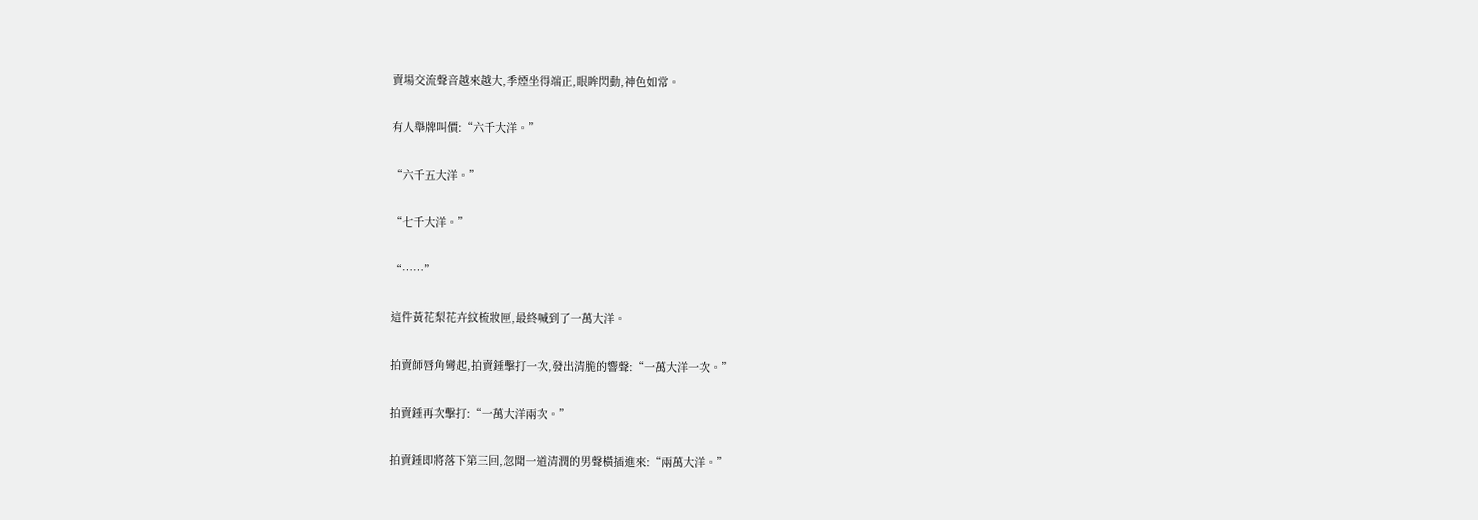賣場交流聲音越來越大,季煙坐得端正,眼眸閃動,神色如常。

有人舉牌叫價:“六千大洋。”

“六千五大洋。”

“七千大洋。”

“……”

這件黃花梨花卉紋梳妝匣,最終喊到了一萬大洋。

拍賣師唇角彎起,拍賣錘擊打一次,發出清脆的響聲:“一萬大洋一次。”

拍賣錘再次擊打:“一萬大洋兩次。”

拍賣錘即將落下第三回,忽聞一道清潤的男聲橫插進來:“兩萬大洋。”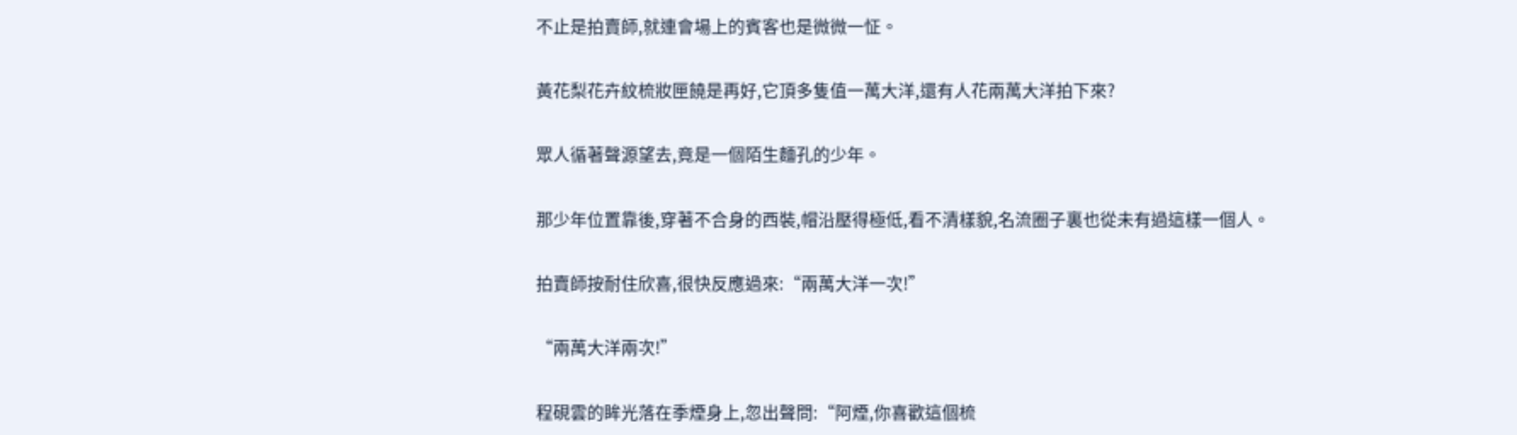不止是拍賣師,就連會場上的賓客也是微微一怔。

黃花梨花卉紋梳妝匣饒是再好,它頂多隻值一萬大洋,還有人花兩萬大洋拍下來?

眾人循著聲源望去,竟是一個陌生麵孔的少年。

那少年位置靠後,穿著不合身的西裝,帽沿壓得極低,看不清樣貌,名流圈子裏也從未有過這樣一個人。

拍賣師按耐住欣喜,很快反應過來:“兩萬大洋一次!”

“兩萬大洋兩次!”

程硯雲的眸光落在季煙身上,忽出聲問:“阿煙,你喜歡這個梳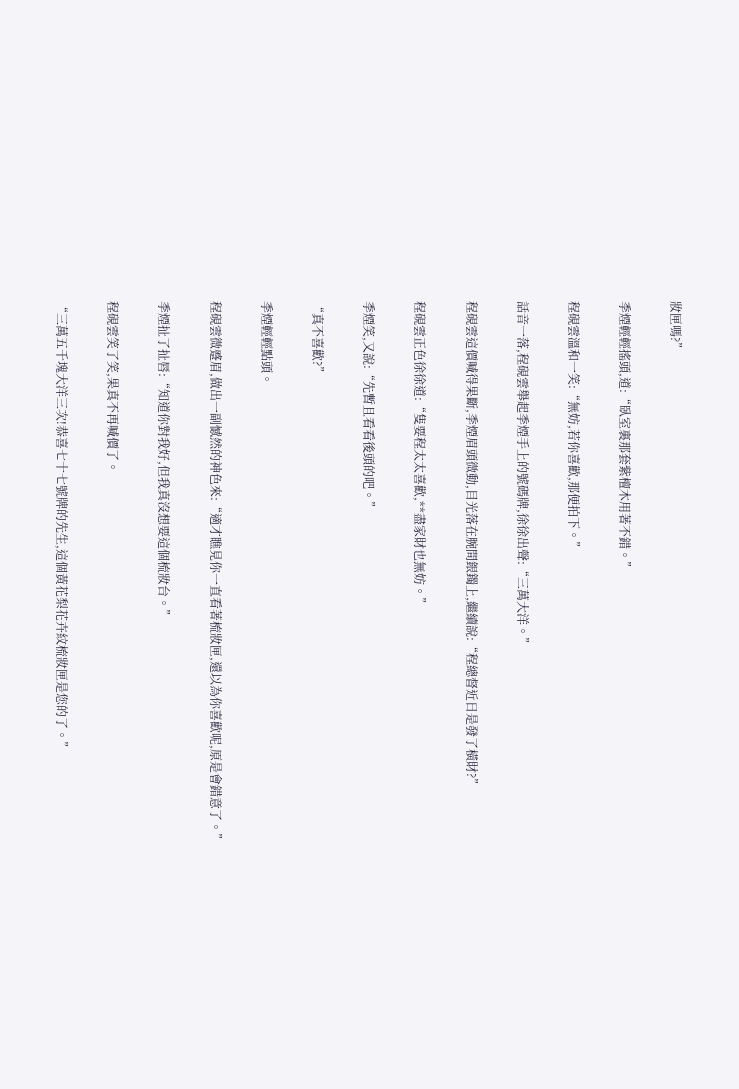妝匣嗎?”

季煙輕輕搖頭,道:“臥室裏那套紫檀木用著不錯。”

程硯雲溫和一笑:“無妨,若你喜歡,那便拍下。”

話音一落,程硯雲舉起季煙手上的號碼牌,徐徐出聲:“三萬大洋。”

程硯雲這價喊得果斷,季煙眉頭微動,目光落在腕間銀鐲上,繼續說:“程總督近日是發了橫財?”

程硯雲正色徐徐道:“隻要程太太喜歡,**盡家財也無妨。”

季煙笑,又說:“先暫且看看後頭的吧。”

“真不喜歡?”

季煙輕輕點頭。

程硯雲微蹙眉,做出一副憾然的神色來:“適才瞧見你一直看著梳妝匣,還以為你喜歡呢,原是會錯意了。”

季煙扯了扯唇:“知道你對我好,但我真沒想要這個梳妝台。”

程硯雲笑了笑,果真不再喊價了。

“三萬五千塊大洋三次!恭喜七十七號牌的先生,這個黃花梨花卉紋梳妝匣是您的了。”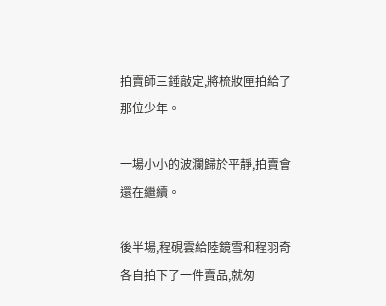拍賣師三錘敲定,將梳妝匣拍給了那位少年。

一場小小的波瀾歸於平靜,拍賣會還在繼續。

後半場,程硯雲給陸鏡雪和程羽奇各自拍下了一件賣品,就匆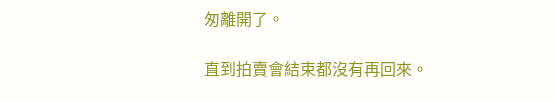匆離開了。

直到拍賣會結束都沒有再回來。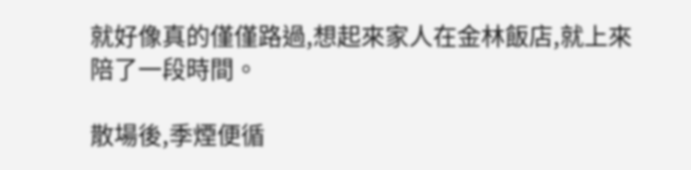就好像真的僅僅路過,想起來家人在金林飯店,就上來陪了一段時間。

散場後,季煙便循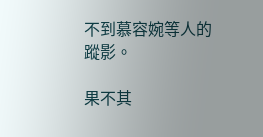不到慕容婉等人的蹤影。

果不其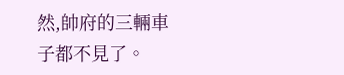然,帥府的三輛車子都不見了。